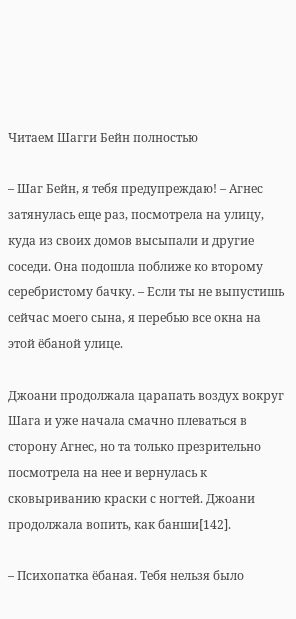Читаем Шагги Бейн полностью

– Шаг Бейн, я тебя предупреждаю! – Агнес затянулась еще раз, посмотрела на улицу, куда из своих домов высыпали и другие соседи. Она подошла поближе ко второму серебристому бачку. – Если ты не выпустишь сейчас моего сына, я перебью все окна на этой ёбаной улице.

Джоани продолжала царапать воздух вокруг Шага и уже начала смачно плеваться в сторону Агнес, но та только презрительно посмотрела на нее и вернулась к сковыриванию краски с ногтей. Джоани продолжала вопить, как банши[142].

– Психопатка ёбаная. Тебя нельзя было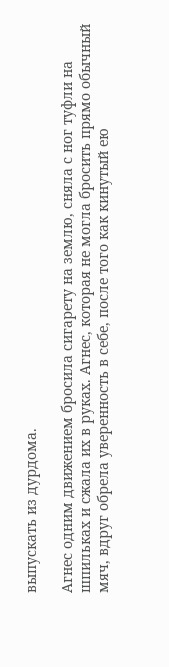выпускать из дурдома.

Агнес одним движением бросила сигарету на землю, сняла с ног туфли на шпильках и сжала их в руках. Агнес, которая не могла бросить прямо обычный мяч, вдруг обрела уверенность в себе, после того как кинутый ею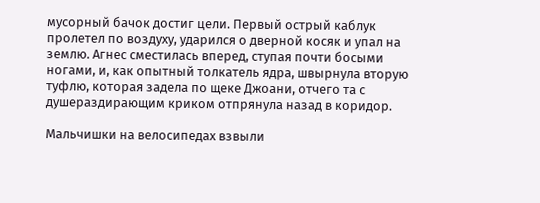мусорный бачок достиг цели. Первый острый каблук пролетел по воздуху, ударился о дверной косяк и упал на землю. Агнес сместилась вперед, ступая почти босыми ногами, и, как опытный толкатель ядра, швырнула вторую туфлю, которая задела по щеке Джоани, отчего та с душераздирающим криком отпрянула назад в коридор.

Мальчишки на велосипедах взвыли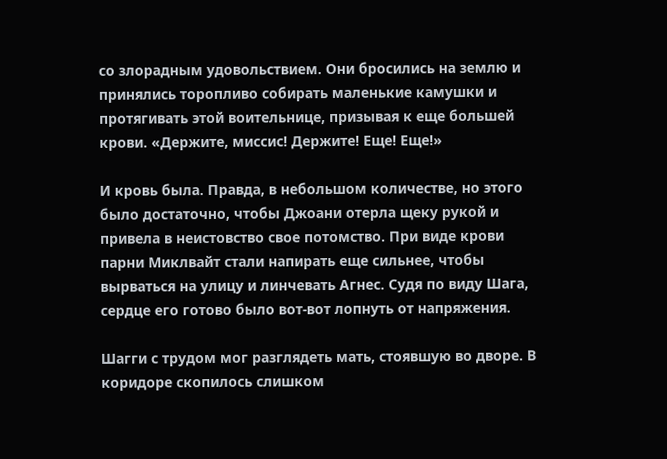со злорадным удовольствием. Они бросились на землю и принялись торопливо собирать маленькие камушки и протягивать этой воительнице, призывая к еще большей крови. «Держите, миссис! Держите! Еще! Еще!»

И кровь была. Правда, в небольшом количестве, но этого было достаточно, чтобы Джоани отерла щеку рукой и привела в неистовство свое потомство. При виде крови парни Миклвайт стали напирать еще сильнее, чтобы вырваться на улицу и линчевать Агнес. Судя по виду Шага, сердце его готово было вот-вот лопнуть от напряжения.

Шагги с трудом мог разглядеть мать, стоявшую во дворе. В коридоре скопилось слишком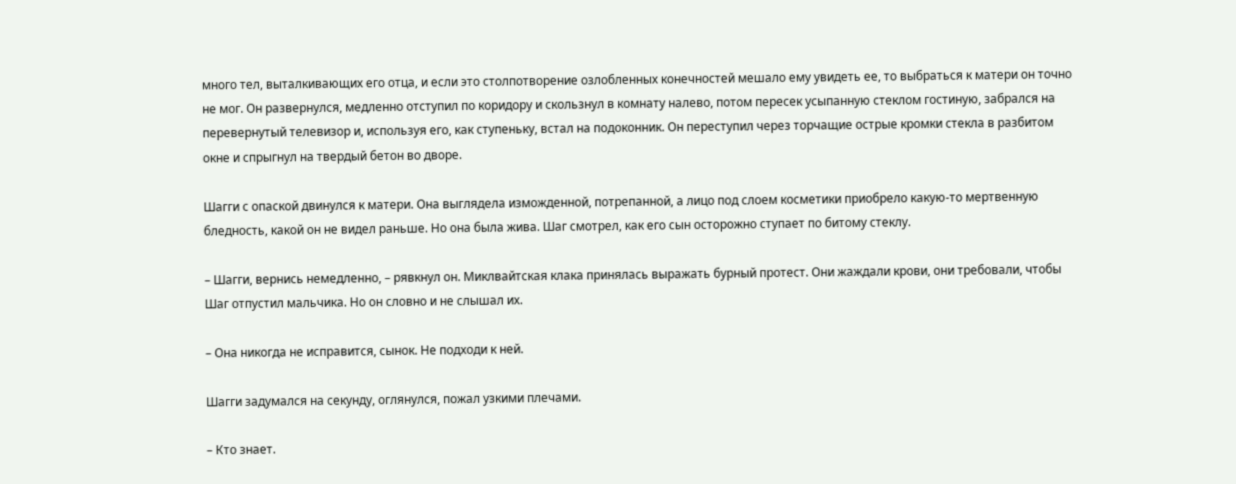много тел, выталкивающих его отца, и если это столпотворение озлобленных конечностей мешало ему увидеть ее, то выбраться к матери он точно не мог. Он развернулся, медленно отступил по коридору и скользнул в комнату налево, потом пересек усыпанную стеклом гостиную, забрался на перевернутый телевизор и, используя его, как ступеньку, встал на подоконник. Он переступил через торчащие острые кромки стекла в разбитом окне и спрыгнул на твердый бетон во дворе.

Шагги с опаской двинулся к матери. Она выглядела изможденной, потрепанной, а лицо под слоем косметики приобрело какую-то мертвенную бледность, какой он не видел раньше. Но она была жива. Шаг смотрел, как его сын осторожно ступает по битому стеклу.

– Шагги, вернись немедленно, – рявкнул он. Миклвайтская клака принялась выражать бурный протест. Они жаждали крови, они требовали, чтобы Шаг отпустил мальчика. Но он словно и не слышал их.

– Она никогда не исправится, сынок. Не подходи к ней.

Шагги задумался на секунду, оглянулся, пожал узкими плечами.

– Кто знает.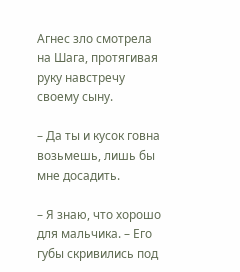Агнес зло смотрела на Шага, протягивая руку навстречу своему сыну.

– Да ты и кусок говна возьмешь, лишь бы мне досадить.

– Я знаю, что хорошо для мальчика. – Его губы скривились под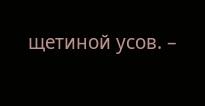щетиной усов. –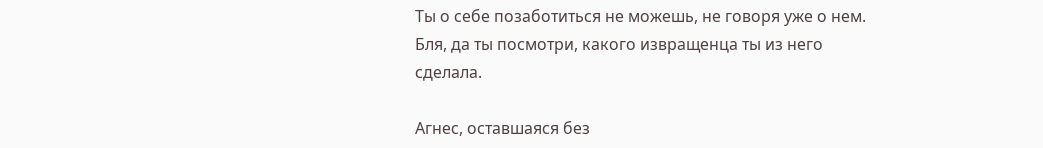Ты о себе позаботиться не можешь, не говоря уже о нем. Бля, да ты посмотри, какого извращенца ты из него сделала.

Агнес, оставшаяся без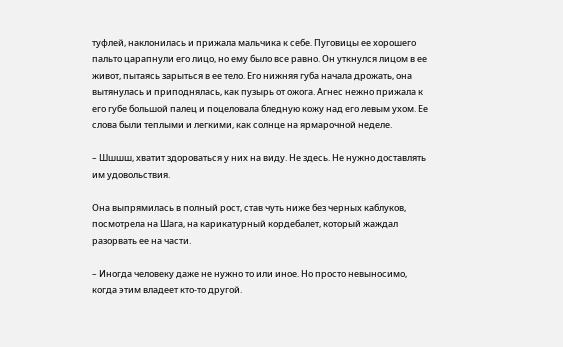туфлей, наклонилась и прижала мальчика к себе. Пуговицы ее хорошего пальто царапнули его лицо, но ему было все равно. Он уткнулся лицом в ее живот, пытаясь зарыться в ее тело. Его нижняя губа начала дрожать, она вытянулась и приподнялась, как пузырь от ожога. Агнес нежно прижала к его губе большой палец и поцеловала бледную кожу над его левым ухом. Ее слова были теплыми и легкими, как солнце на ярмарочной неделе.

– Шшшш, хватит здороваться у них на виду. Не здесь. Не нужно доставлять им удовольствия.

Она выпрямилась в полный рост, став чуть ниже без черных каблуков, посмотрела на Шага, на карикатурный кордебалет, который жаждал разорвать ее на части.

– Иногда человеку даже не нужно то или иное. Но просто невыносимо, когда этим владеет кто-то другой.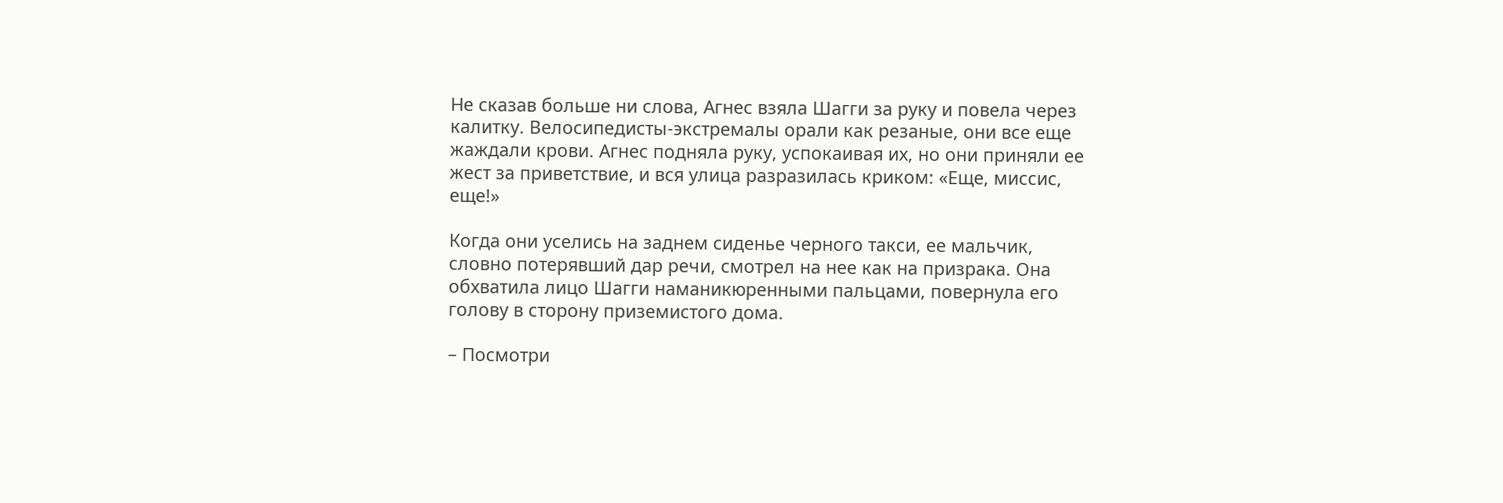Не сказав больше ни слова, Агнес взяла Шагги за руку и повела через калитку. Велосипедисты-экстремалы орали как резаные, они все еще жаждали крови. Агнес подняла руку, успокаивая их, но они приняли ее жест за приветствие, и вся улица разразилась криком: «Еще, миссис, еще!»

Когда они уселись на заднем сиденье черного такси, ее мальчик, словно потерявший дар речи, смотрел на нее как на призрака. Она обхватила лицо Шагги наманикюренными пальцами, повернула его голову в сторону приземистого дома.

– Посмотри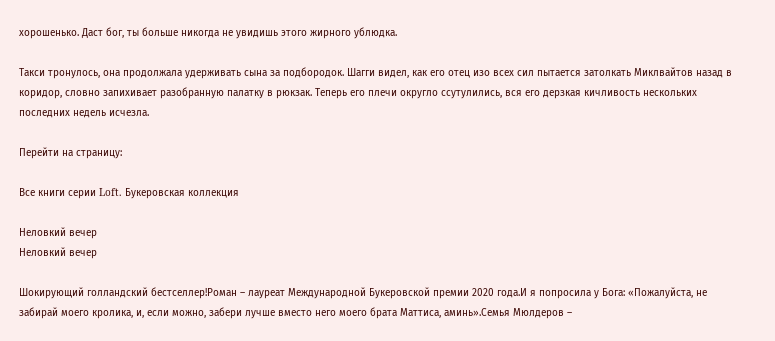хорошенько. Даст бог, ты больше никогда не увидишь этого жирного ублюдка.

Такси тронулось, она продолжала удерживать сына за подбородок. Шагги видел, как его отец изо всех сил пытается затолкать Миклвайтов назад в коридор, словно запихивает разобранную палатку в рюкзак. Теперь его плечи округло ссутулились, вся его дерзкая кичливость нескольких последних недель исчезла.

Перейти на страницу:

Все книги серии Loft. Букеровская коллекция

Неловкий вечер
Неловкий вечер

Шокирующий голландский бестселлер!Роман – лауреат Международной Букеровской премии 2020 года.И я попросила у Бога: «Пожалуйста, не забирай моего кролика, и, если можно, забери лучше вместо него моего брата Маттиса, аминь».Семья Мюлдеров –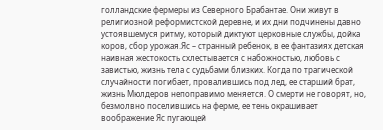голландские фермеры из Северного Брабантае. Они живут в религиозной реформистской деревне, и их дни подчинены давно устоявшемуся ритму, который диктуют церковные службы, дойка коров, сбор урожая.Яс – странный ребенок, в ее фантазиях детская наивная жестокость схлестывается с набожностью, любовь с завистью, жизнь тела с судьбами близких. Когда по трагической случайности погибает, провалившись под лед, ее старший брат, жизнь Мюлдеров непоправимо меняется. О смерти не говорят, но, безмолвно поселившись на ферме, ее тень окрашивает воображение Яс пугающей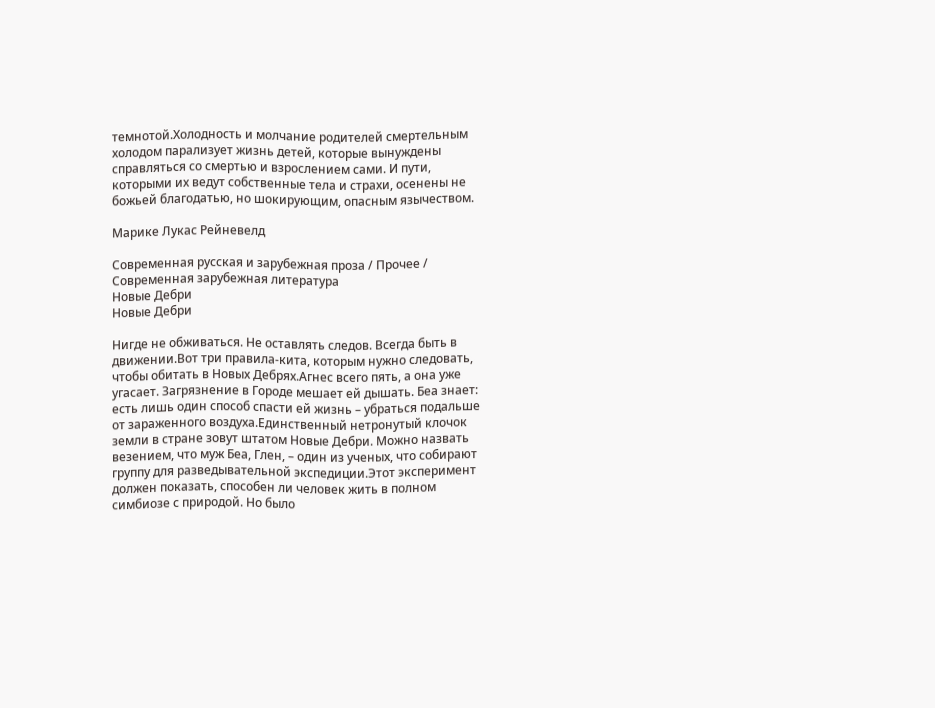темнотой.Холодность и молчание родителей смертельным холодом парализует жизнь детей, которые вынуждены справляться со смертью и взрослением сами. И пути, которыми их ведут собственные тела и страхи, осенены не божьей благодатью, но шокирующим, опасным язычеством.

Марике Лукас Рейневелд

Современная русская и зарубежная проза / Прочее / Современная зарубежная литература
Новые Дебри
Новые Дебри

Нигде не обживаться. Не оставлять следов. Всегда быть в движении.Вот три правила-кита, которым нужно следовать, чтобы обитать в Новых Дебрях.Агнес всего пять, а она уже угасает. Загрязнение в Городе мешает ей дышать. Беа знает: есть лишь один способ спасти ей жизнь – убраться подальше от зараженного воздуха.Единственный нетронутый клочок земли в стране зовут штатом Новые Дебри. Можно назвать везением, что муж Беа, Глен, – один из ученых, что собирают группу для разведывательной экспедиции.Этот эксперимент должен показать, способен ли человек жить в полном симбиозе с природой. Но было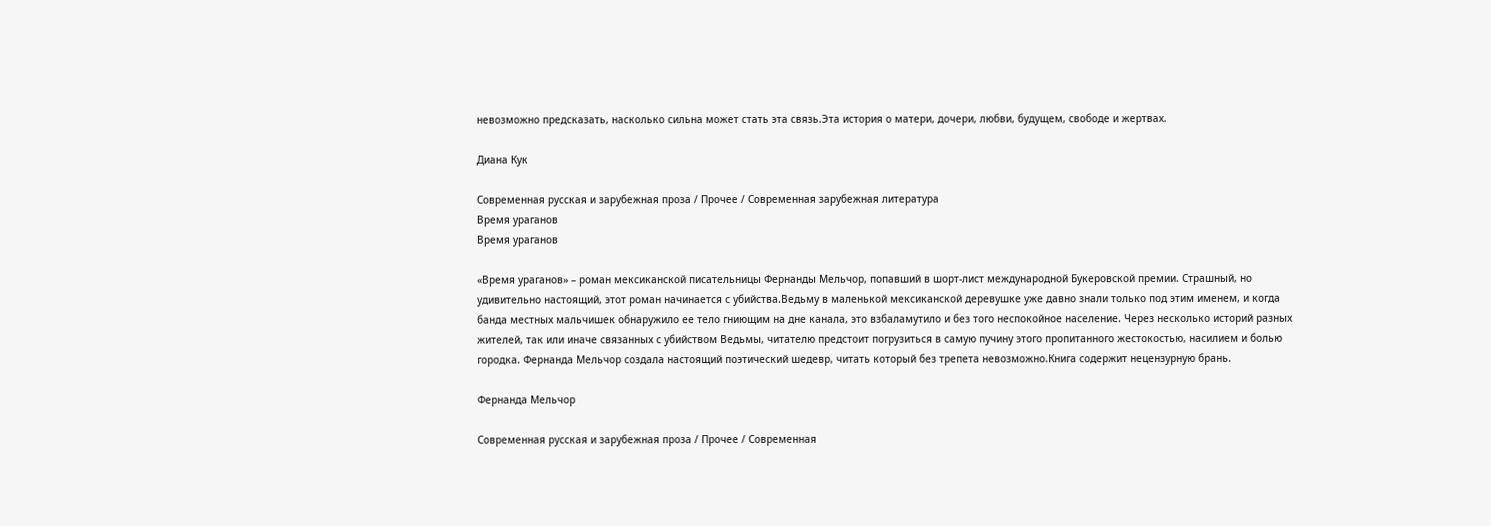невозможно предсказать, насколько сильна может стать эта связь.Эта история о матери, дочери, любви, будущем, свободе и жертвах.

Диана Кук

Современная русская и зарубежная проза / Прочее / Современная зарубежная литература
Время ураганов
Время ураганов

«Время ураганов» – роман мексиканской писательницы Фернанды Мельчор, попавший в шорт-лист международной Букеровской премии. Страшный, но удивительно настоящий, этот роман начинается с убийства.Ведьму в маленькой мексиканской деревушке уже давно знали только под этим именем, и когда банда местных мальчишек обнаружило ее тело гниющим на дне канала, это взбаламутило и без того неспокойное население. Через несколько историй разных жителей, так или иначе связанных с убийством Ведьмы, читателю предстоит погрузиться в самую пучину этого пропитанного жестокостью, насилием и болью городка. Фернанда Мельчор создала настоящий поэтический шедевр, читать который без трепета невозможно.Книга содержит нецензурную брань.

Фернанда Мельчор

Современная русская и зарубежная проза / Прочее / Современная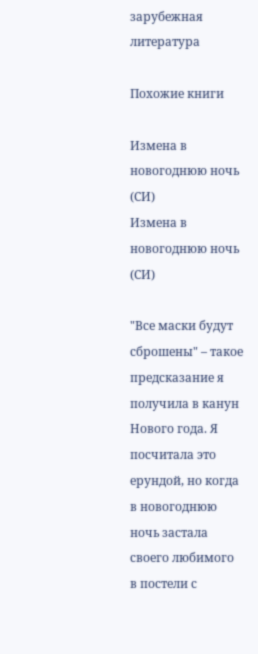зарубежная литература

Похожие книги

Измена в новогоднюю ночь (СИ)
Измена в новогоднюю ночь (СИ)

"Все маски будут сброшены" – такое предсказание я получила в канун Нового года. Я посчитала это ерундой, но когда в новогоднюю ночь застала своего любимого в постели с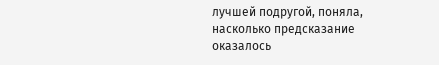лучшей подругой, поняла, насколько предсказание оказалось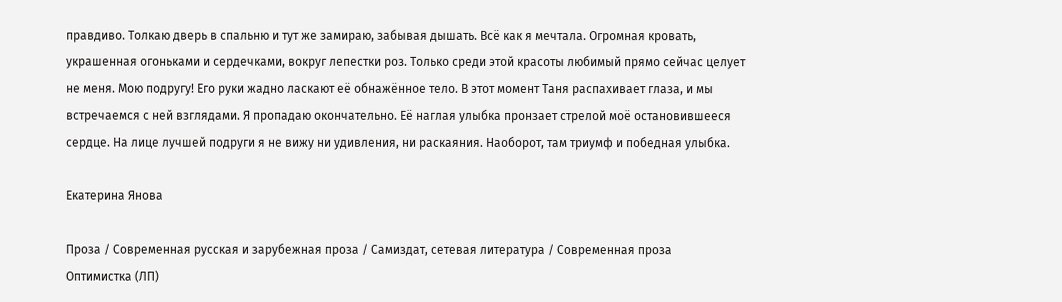правдиво. Толкаю дверь в спальню и тут же замираю, забывая дышать. Всё как я мечтала. Огромная кровать, украшенная огоньками и сердечками, вокруг лепестки роз. Только среди этой красоты любимый прямо сейчас целует не меня. Мою подругу! Его руки жадно ласкают её обнажённое тело. В этот момент Таня распахивает глаза, и мы встречаемся с ней взглядами. Я пропадаю окончательно. Её наглая улыбка пронзает стрелой моё остановившееся сердце. На лице лучшей подруги я не вижу ни удивления, ни раскаяния. Наоборот, там триумф и победная улыбка.

Екатерина Янова

Проза / Современная русская и зарубежная проза / Самиздат, сетевая литература / Современная проза
Оптимистка (ЛП)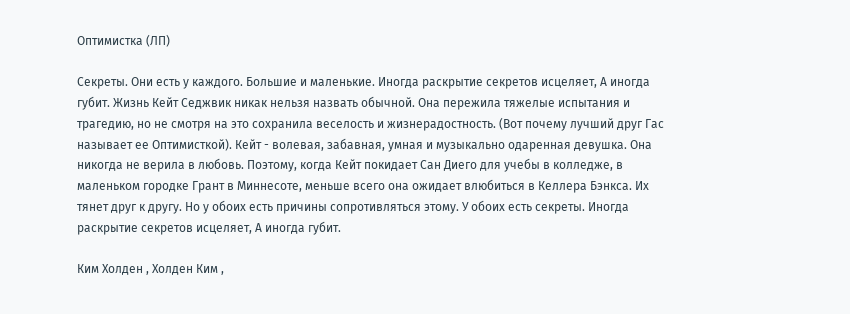Оптимистка (ЛП)

Секреты. Они есть у каждого. Большие и маленькие. Иногда раскрытие секретов исцеляет, А иногда губит. Жизнь Кейт Седжвик никак нельзя назвать обычной. Она пережила тяжелые испытания и трагедию, но не смотря на это сохранила веселость и жизнерадостность. (Вот почему лучший друг Гас называет ее Оптимисткой). Кейт - волевая, забавная, умная и музыкально одаренная девушка. Она никогда не верила в любовь. Поэтому, когда Кейт покидает Сан Диего для учебы в колледже, в маленьком городке Грант в Миннесоте, меньше всего она ожидает влюбиться в Келлера Бэнкса. Их тянет друг к другу. Но у обоих есть причины сопротивляться этому. У обоих есть секреты. Иногда раскрытие секретов исцеляет, А иногда губит.

Ким Холден , Холден Ким ,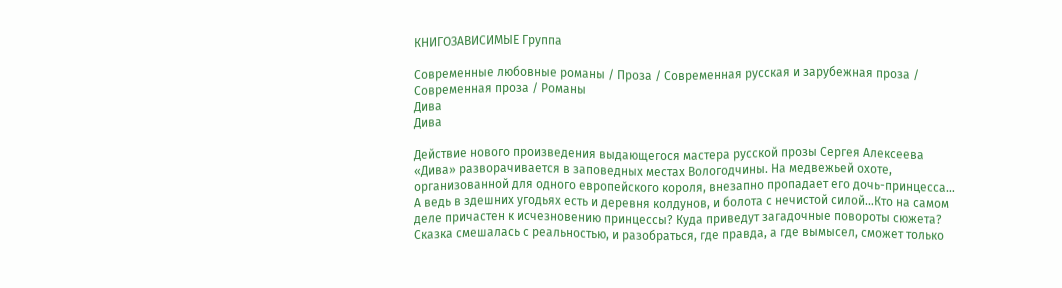КНИГОЗАВИСИМЫЕ Группа

Современные любовные романы / Проза / Современная русская и зарубежная проза / Современная проза / Романы
Дива
Дива

Действие нового произведения выдающегося мастера русской прозы Сергея Алексеева «Дива» разворачивается в заповедных местах Вологодчины. На медвежьей охоте, организованной для одного европейского короля, внезапно пропадает его дочь-принцесса… А ведь в здешних угодьях есть и деревня колдунов, и болота с нечистой силой…Кто на самом деле причастен к исчезновению принцессы? Куда приведут загадочные повороты сюжета? Сказка смешалась с реальностью, и разобраться, где правда, а где вымысел, сможет только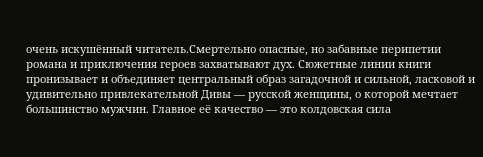очень искушённый читатель.Смертельно опасные, но забавные перипетии романа и приключения героев захватывают дух. Сюжетные линии книги пронизывает и объединяет центральный образ загадочной и сильной, ласковой и удивительно привлекательной Дивы — русской женщины, о которой мечтает большинство мужчин. Главное её качество — это колдовская сила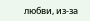любви, из-за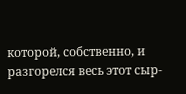которой, собственно, и разгорелся весь этот сыр-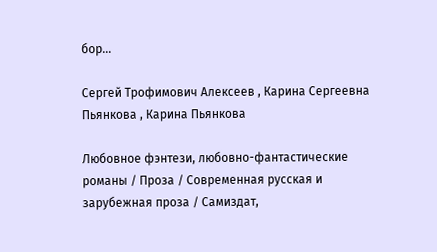бор…

Сергей Трофимович Алексеев , Карина Сергеевна Пьянкова , Карина Пьянкова

Любовное фэнтези, любовно-фантастические романы / Проза / Современная русская и зарубежная проза / Самиздат,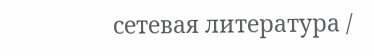сетевая литература /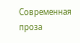Современная проза